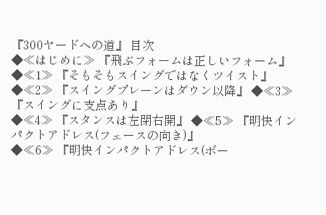『300ヤードへの道』 目次
◆≪はじめに≫ 『飛ぶフォームは正しいフォーム』 ◆≪1≫ 『そもそもスイングではなくツイスト』
◆≪2≫ 『スイングプレーンはダウン以降』 ◆≪3≫ 『スイングに支点あり』
◆≪4≫ 『スタンスは左閉右開』 ◆≪5≫ 『明快インパクトアドレス(フェースの向き)』
◆≪6≫ 『明快インパクトアドレス(ボー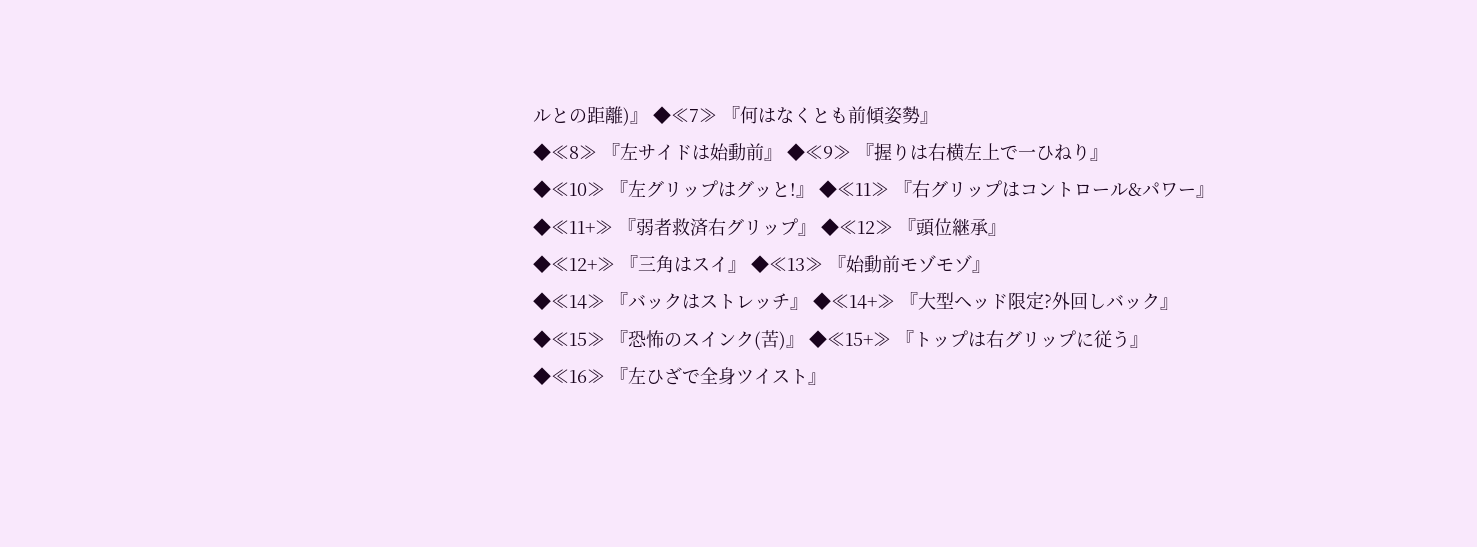ルとの距離)』 ◆≪7≫ 『何はなくとも前傾姿勢』
◆≪8≫ 『左サイドは始動前』 ◆≪9≫ 『握りは右横左上で一ひねり』
◆≪10≫ 『左グリップはグッと!』 ◆≪11≫ 『右グリップはコントロール&パワー』
◆≪11+≫ 『弱者救済右グリップ』 ◆≪12≫ 『頭位継承』
◆≪12+≫ 『三角はスイ』 ◆≪13≫ 『始動前モゾモゾ』
◆≪14≫ 『バックはストレッチ』 ◆≪14+≫ 『大型ヘッド限定?外回しバック』
◆≪15≫ 『恐怖のスインク(苦)』 ◆≪15+≫ 『トップは右グリップに従う』
◆≪16≫ 『左ひざで全身ツイスト』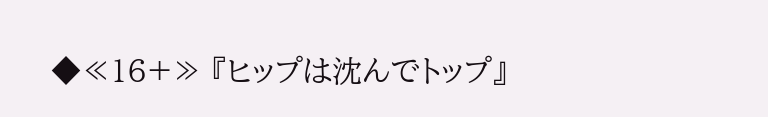◆≪16+≫ 『ヒップは沈んでトップ』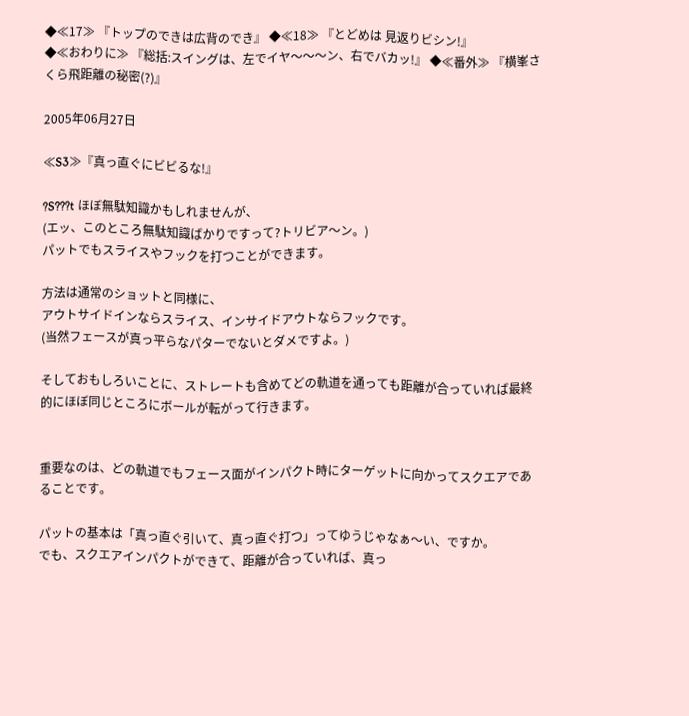◆≪17≫ 『トップのできは広背のでき』 ◆≪18≫ 『とどめは 見返りビシン!』
◆≪おわりに≫ 『総括:スイングは、左でイヤ〜〜〜ン、右でバカッ!』 ◆≪番外≫ 『横峯さくら飛距離の秘密(?)』

2005年06月27日

≪S3≫『真っ直ぐにビビるな!』

?S???t ほぼ無駄知識かもしれませんが、
(エッ、このところ無駄知識ばかりですって?トリビア〜ン。)
パットでもスライスやフックを打つことができます。

方法は通常のショットと同様に、
アウトサイドインならスライス、インサイドアウトならフックです。
(当然フェースが真っ平らなパターでないとダメですよ。)

そしておもしろいことに、ストレートも含めてどの軌道を通っても距離が合っていれば最終的にほぼ同じところにボールが転がって行きます。


重要なのは、どの軌道でもフェース面がインパクト時にターゲットに向かってスクエアであることです。

パットの基本は「真っ直ぐ引いて、真っ直ぐ打つ」ってゆうじゃなぁ〜い、ですか。
でも、スクエアインパクトができて、距離が合っていれば、真っ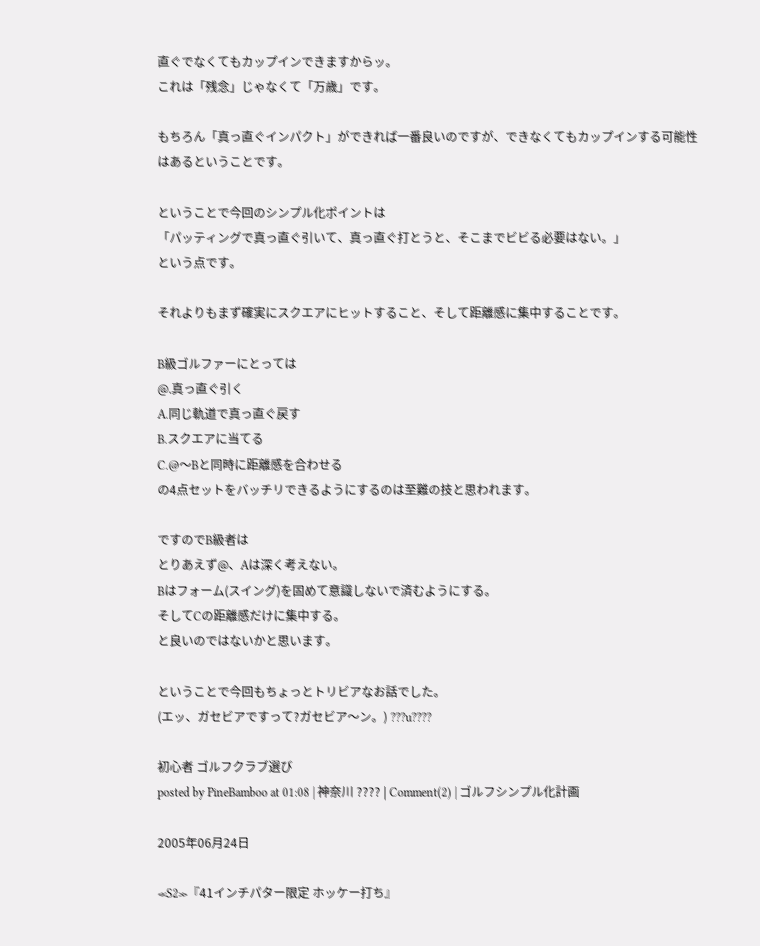直ぐでなくてもカップインできますからッ。
これは「残念」じゃなくて「万歳」です。

もちろん「真っ直ぐインパクト」ができれば一番良いのですが、できなくてもカップインする可能性はあるということです。

ということで今回のシンプル化ポイントは
「パッティングで真っ直ぐ引いて、真っ直ぐ打とうと、そこまでビビる必要はない。」
という点です。

それよりもまず確実にスクエアにヒットすること、そして距離感に集中することです。

B級ゴルファーにとっては
@.真っ直ぐ引く
A.同じ軌道で真っ直ぐ戻す
B.スクエアに当てる
C.@〜Bと同時に距離感を合わせる
の4点セットをバッチリできるようにするのは至難の技と思われます。

ですのでB級者は
とりあえず@、Aは深く考えない。
Bはフォーム(スイング)を固めて意識しないで済むようにする。
そしてCの距離感だけに集中する。
と良いのではないかと思います。

ということで今回もちょっとトリビアなお話でした。
(エッ、ガセビアですって?ガセビア〜ン。) ???u????

初心者 ゴルフクラブ選び
posted by PineBamboo at 01:08 | 神奈川 ???? | Comment(2) | ゴルフシンプル化計画

2005年06月24日

≪S2≫『41インチパター限定 ホッケー打ち』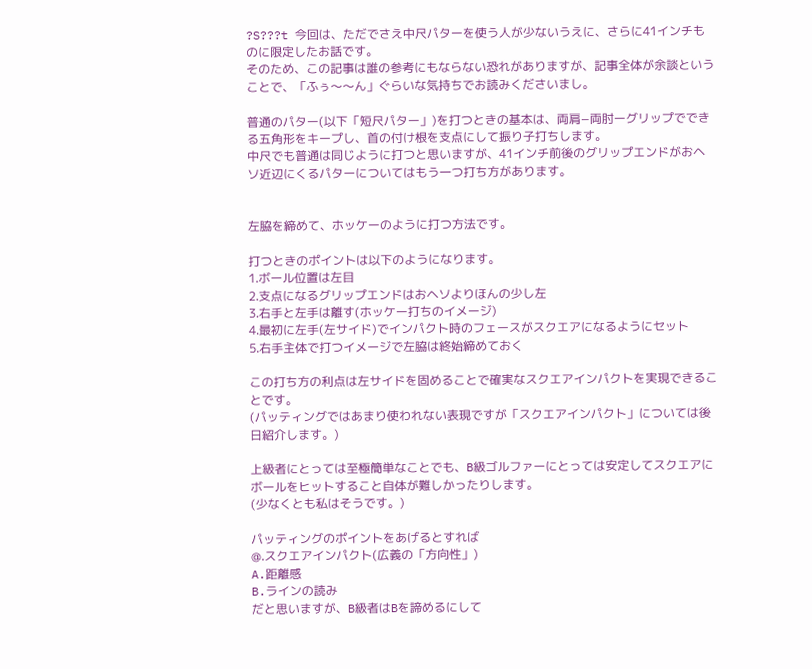?S???t 今回は、ただでさえ中尺パターを使う人が少ないうえに、さらに41インチものに限定したお話です。
そのため、この記事は誰の参考にもならない恐れがありますが、記事全体が余談ということで、「ふぅ〜〜ん」ぐらいな気持ちでお読みくださいまし。

普通のパター(以下「短尺パター」)を打つときの基本は、両肩−両肘ーグリップでできる五角形をキープし、首の付け根を支点にして振り子打ちします。
中尺でも普通は同じように打つと思いますが、41インチ前後のグリップエンドがおヘソ近辺にくるパターについてはもう一つ打ち方があります。


左脇を締めて、ホッケーのように打つ方法です。

打つときのポイントは以下のようになります。
1.ボール位置は左目
2.支点になるグリップエンドはおヘソよりほんの少し左
3.右手と左手は離す(ホッケー打ちのイメージ)
4.最初に左手(左サイド)でインパクト時のフェースがスクエアになるようにセット
5.右手主体で打つイメージで左脇は終始締めておく

この打ち方の利点は左サイドを固めることで確実なスクエアインパクトを実現できることです。
(パッティングではあまり使われない表現ですが「スクエアインパクト」については後日紹介します。)

上級者にとっては至極簡単なことでも、B級ゴルファーにとっては安定してスクエアにボールをヒットすること自体が難しかったりします。
(少なくとも私はそうです。)

パッティングのポイントをあげるとすれば
@.スクエアインパクト(広義の「方向性」)
A.距離感
B.ラインの読み
だと思いますが、B級者はBを諦めるにして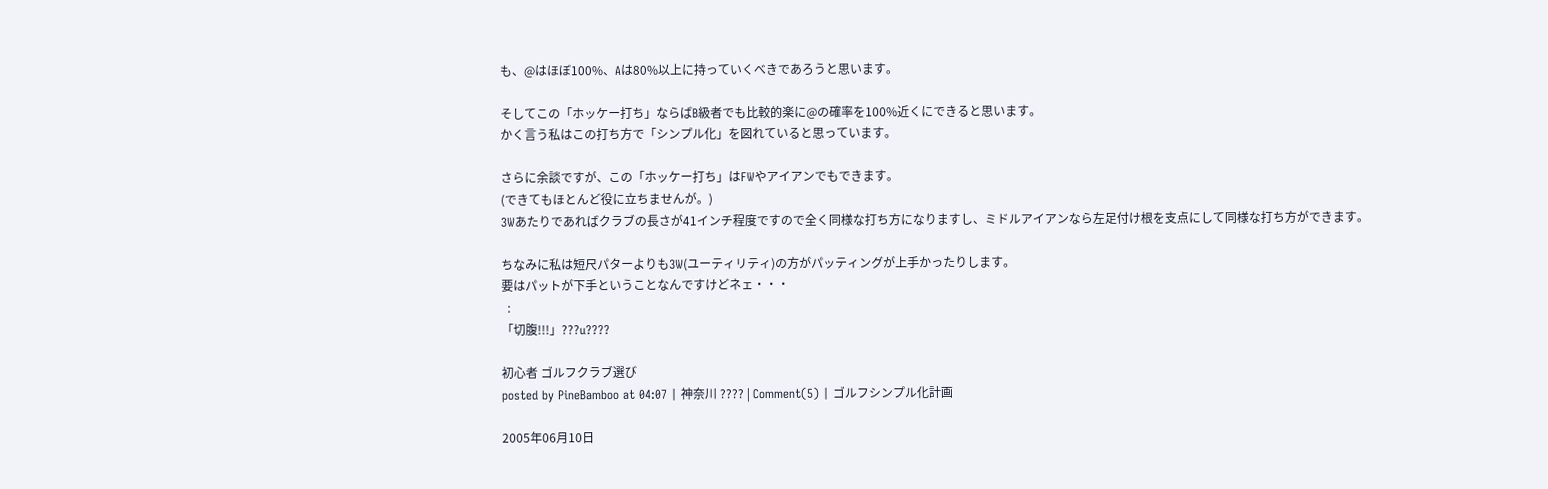も、@はほぼ100%、Aは80%以上に持っていくべきであろうと思います。

そしてこの「ホッケー打ち」ならばB級者でも比較的楽に@の確率を100%近くにできると思います。
かく言う私はこの打ち方で「シンプル化」を図れていると思っています。

さらに余談ですが、この「ホッケー打ち」はFWやアイアンでもできます。
(できてもほとんど役に立ちませんが。)
3Wあたりであればクラブの長さが41インチ程度ですので全く同様な打ち方になりますし、ミドルアイアンなら左足付け根を支点にして同様な打ち方ができます。

ちなみに私は短尺パターよりも3W(ユーティリティ)の方がパッティングが上手かったりします。
要はパットが下手ということなんですけどネェ・・・
  :
「切腹!!!」???u????

初心者 ゴルフクラブ選び
posted by PineBamboo at 04:07 | 神奈川 ???? | Comment(5) | ゴルフシンプル化計画

2005年06月10日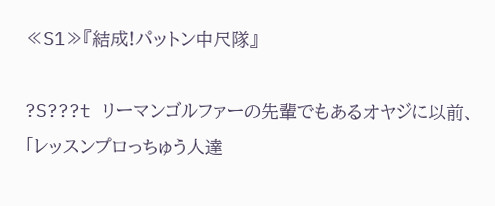≪S1≫『結成!パットン中尺隊』

?S???t リーマンゴルファーの先輩でもあるオヤジに以前、
「レッスンプロっちゅう人達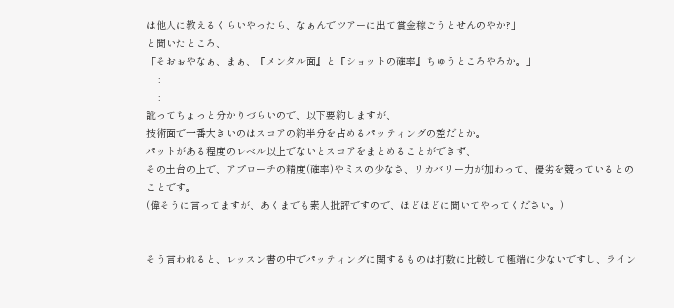は他人に教えるくらいやったら、なぁんでツアーに出て賞金稼ごうとせんのやか?」
と聞いたところ、
「そおぉやなぁ、まぁ、『メンタル面』と『ショットの確率』ちゅうところやろか。」
    :
    :
訛ってちょっと分かりづらいので、以下要約しますが、
技術面で一番大きいのはスコアの約半分を占めるパッティングの差だとか。
パットがある程度のレベル以上でないとスコアをまとめることができず、
その土台の上で、アプローチの精度(確率)やミスの少なさ、リカバリー力が加わって、優劣を競っているとのことです。
(偉そうに言ってますが、あくまでも素人批評ですので、ほどほどに聞いてやってください。)


そう言われると、レッスン書の中でパッティングに関するものは打数に比較して極端に少ないですし、ライン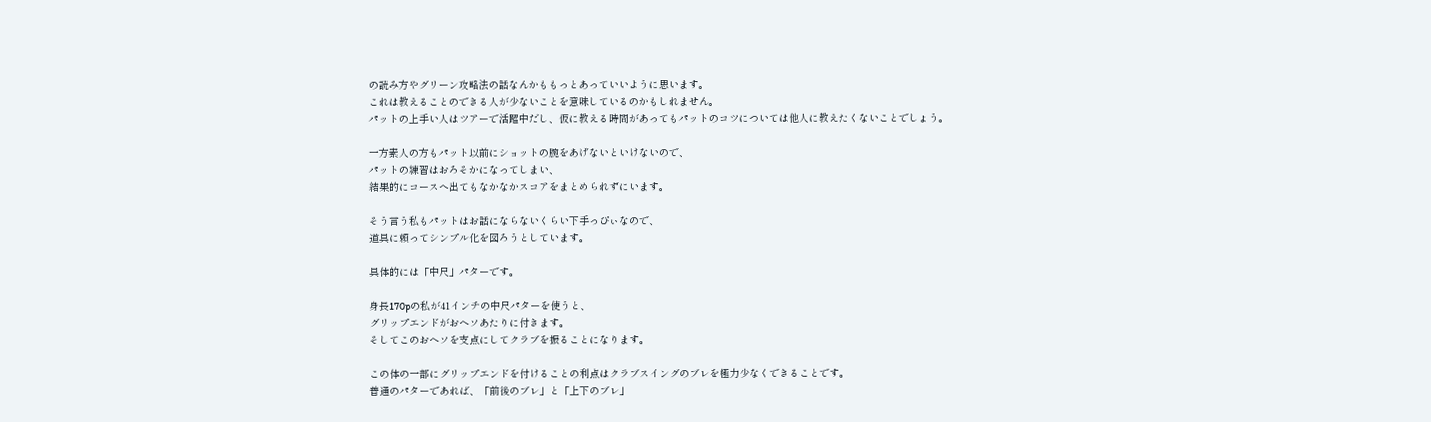の読み方やグリーン攻略法の話なんかももっとあっていいように思います。
これは教えることのできる人が少ないことを意味しているのかもしれません。
パットの上手い人はツアーで活躍中だし、仮に教える時間があってもパットのコツについては他人に教えたくないことでしょう。

一方素人の方もパット以前にショットの腕をあげないといけないので、
パットの練習はおろそかになってしまい、
結果的にコースへ出てもなかなかスコアをまとめられずにいます。

そう言う私もパットはお話にならないくらい下手っぴぃなので、
道具に頼ってシンプル化を図ろうとしています。

具体的には「中尺」パターです。

身長170pの私が41インチの中尺パターを使うと、
グリップエンドがおヘソあたりに付きます。
そしてこのおヘソを支点にしてクラブを振ることになります。

この体の一部にグリップエンドを付けることの利点はクラブスイングのブレを極力少なくできることです。
普通のパターであれば、「前後のブレ」と「上下のブレ」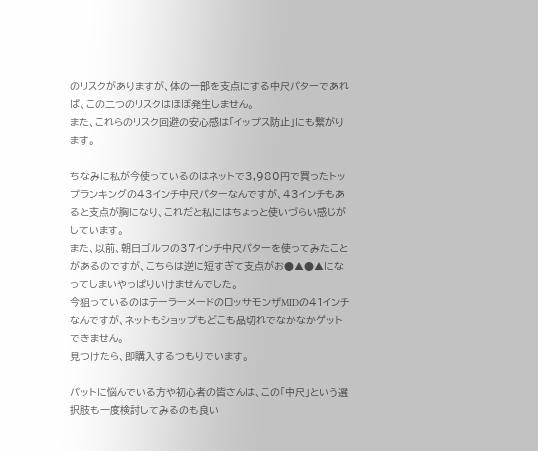のリスクがありますが、体の一部を支点にする中尺パターであれば、この二つのリスクはほぼ発生しません。
また、これらのリスク回避の安心感は「イップス防止」にも繋がります。

ちなみに私が今使っているのはネットで3,980円で買ったトップランキングの43インチ中尺パターなんですが、43インチもあると支点が胸になり、これだと私にはちょっと使いづらい感じがしています。
また、以前、朝日ゴルフの37インチ中尺パターを使ってみたことがあるのですが、こちらは逆に短すぎて支点がお●▲●▲になってしまいやっぱりいけませんでした。
今狙っているのはテーラーメードのロッサモンザMIDの41インチなんですが、ネットもショップもどこも品切れでなかなかゲットできません。
見つけたら、即購入するつもりでいます。

パットに悩んでいる方や初心者の皆さんは、この「中尺」という選択肢も一度検討してみるのも良い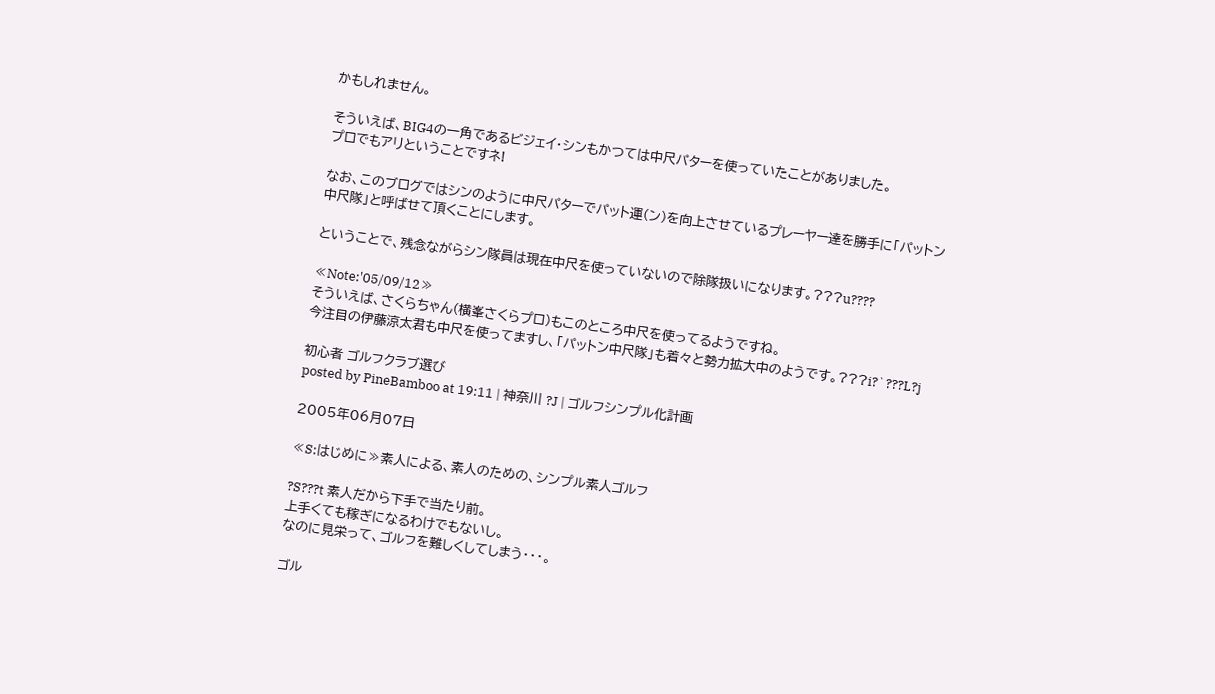かもしれません。

そういえば、BIG4の一角であるビジェイ・シンもかつては中尺パターを使っていたことがありました。
プロでもアリということですネ!

なお、このブログではシンのように中尺パターでパット運(ン)を向上させているプレーヤー達を勝手に「パットン中尺隊」と呼ばせて頂くことにします。

ということで、残念ながらシン隊員は現在中尺を使っていないので除隊扱いになります。???u????

≪Note:'05/09/12≫
そういえば、さくらちゃん(横峯さくらプロ)もこのところ中尺を使ってるようですね。
今注目の伊藤涼太君も中尺を使ってますし、「パットン中尺隊」も着々と勢力拡大中のようです。???i?`???L?j

初心者 ゴルフクラブ選び
posted by PineBamboo at 19:11 | 神奈川 ?J | ゴルフシンプル化計画

2005年06月07日

≪S:はじめに≫素人による、素人のための、シンプル素人ゴルフ

?S???t 素人だから下手で当たり前。
上手くても稼ぎになるわけでもないし。
なのに見栄って、ゴルフを難しくしてしまう・・・。

ゴル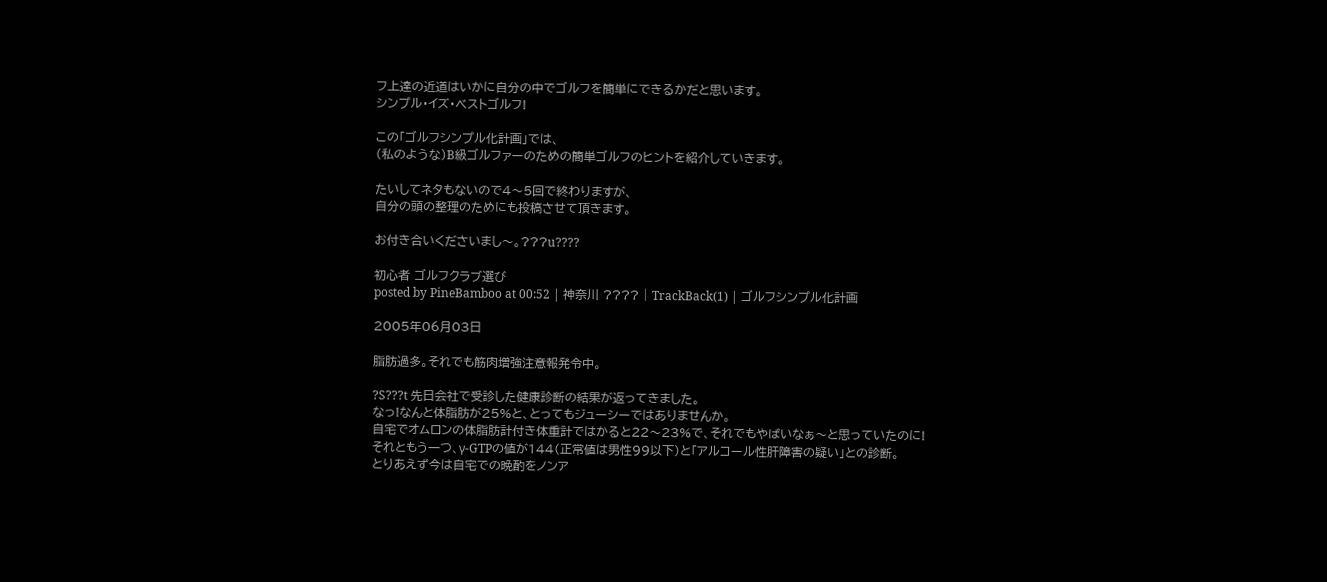フ上達の近道はいかに自分の中でゴルフを簡単にできるかだと思います。
シンプル・イズ・ベストゴルフ!

この「ゴルフシンプル化計画」では、
(私のような)B級ゴルファーのための簡単ゴルフのヒントを紹介していきます。

たいしてネタもないので4〜5回で終わりますが、
自分の頭の整理のためにも投稿させて頂きます。

お付き合いくださいまし〜。???u????

初心者 ゴルフクラブ選び
posted by PineBamboo at 00:52 | 神奈川 ???? | TrackBack(1) | ゴルフシンプル化計画

2005年06月03日

脂肪過多。それでも筋肉増強注意報発令中。

?S???t 先日会社で受診した健康診断の結果が返ってきました。
なっ!なんと体脂肪が25%と、とってもジューシーではありませんか。
自宅でオムロンの体脂肪計付き体重計ではかると22〜23%で、それでもやばいなぁ〜と思っていたのに!
それともう一つ、γ-GTPの値が144(正常値は男性99以下)と「アルコール性肝障害の疑い」との診断。
とりあえず今は自宅での晩酌をノンア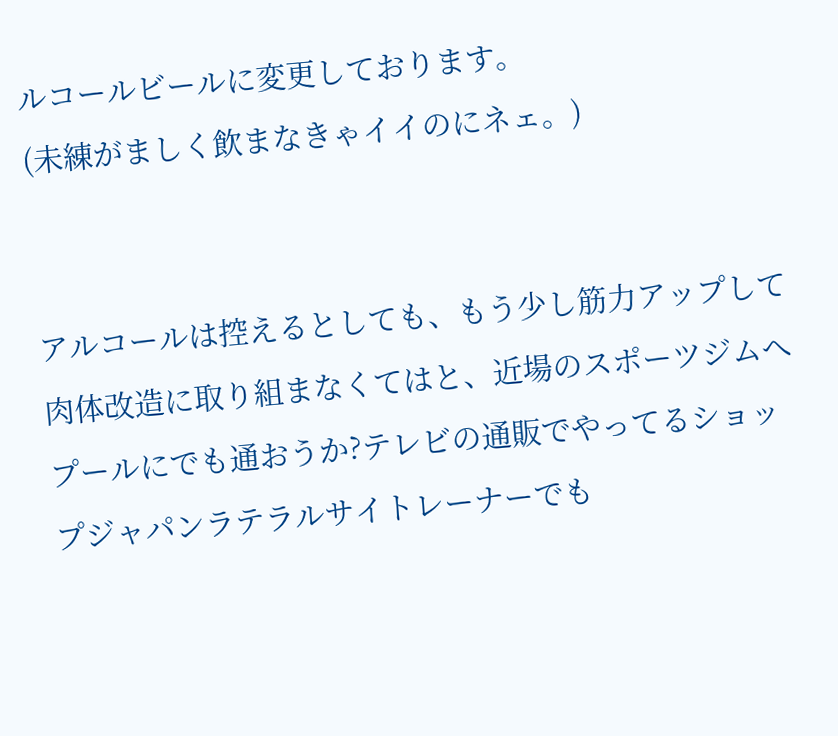ルコールビールに変更しております。
(未練がましく飲まなきゃイイのにネェ。)


アルコールは控えるとしても、もう少し筋力アップして肉体改造に取り組まなくてはと、近場のスポーツジムへプールにでも通おうか?テレビの通販でやってるショップジャパンラテラルサイトレーナーでも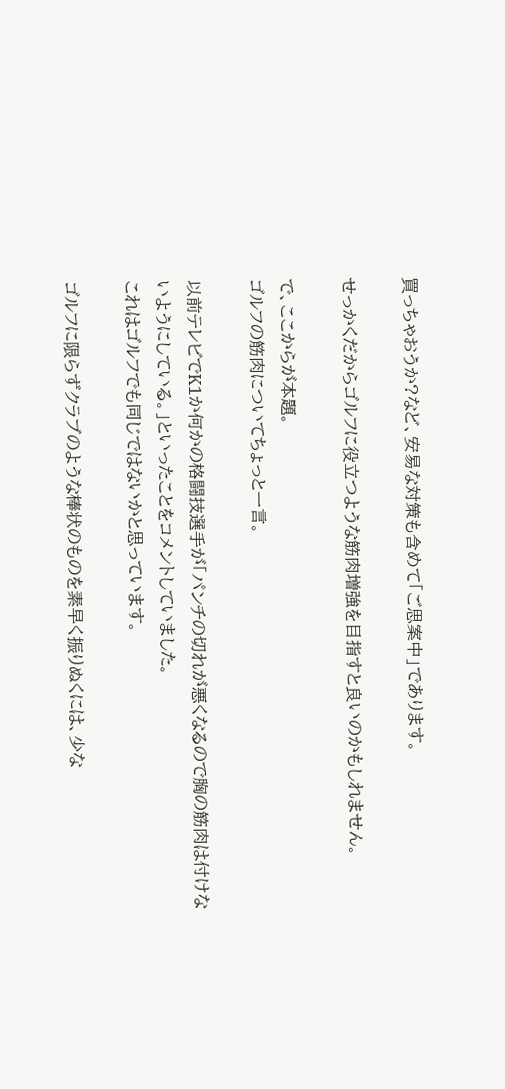買っちゃおうか?など、安易な対策も含めて「ご思案中」であります。

せっかくだからゴルフに役立つような筋肉増強を目指すと良いのかもしれません。

で、ここからが本題。
ゴルフの筋肉についてちょっと一言。

以前テレビでK1か何かの格闘技選手が「パンチの切れが悪くなるので胸の筋肉は付けないようにしている。」といったことをコメントしていました。
これはゴルフでも同じではないかと思っています。

ゴルフに限らずクラブのような棒状のものを素早く振りぬくには、少な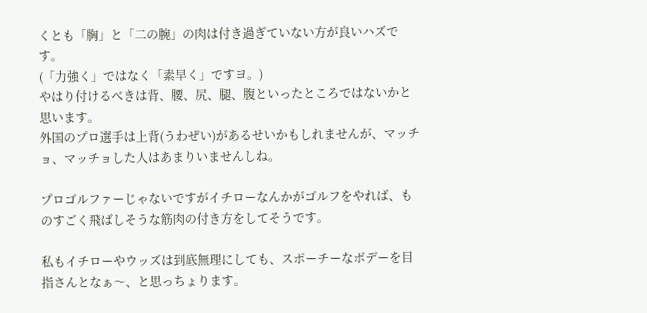くとも「胸」と「二の腕」の肉は付き過ぎていない方が良いハズです。
(「力強く」ではなく「素早く」ですヨ。)
やはり付けるべきは背、腰、尻、腿、腹といったところではないかと思います。
外国のプロ選手は上背(うわぜい)があるせいかもしれませんが、マッチョ、マッチョした人はあまりいませんしね。

プロゴルファーじゃないですがイチローなんかがゴルフをやれば、ものすごく飛ばしそうな筋肉の付き方をしてそうです。

私もイチローやウッズは到底無理にしても、スポーチーなボデーを目指さんとなぁ〜、と思っちょります。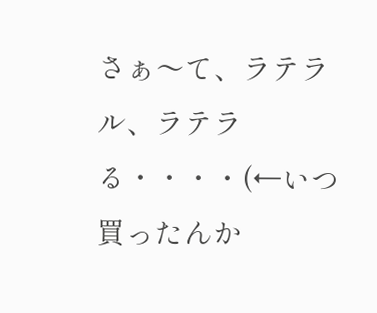さぁ〜て、ラテラル、ラテラる・・・・(←いつ買ったんか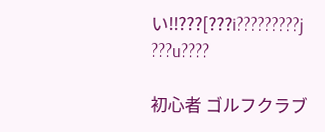い!!???[???i?????????j
???u????

初心者 ゴルフクラブ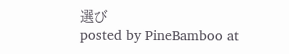選び
posted by PineBamboo at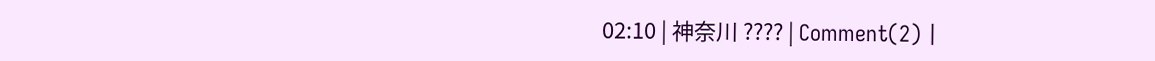02:10 | 神奈川 ???? | Comment(2) |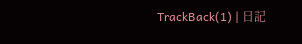TrackBack(1) | 日記